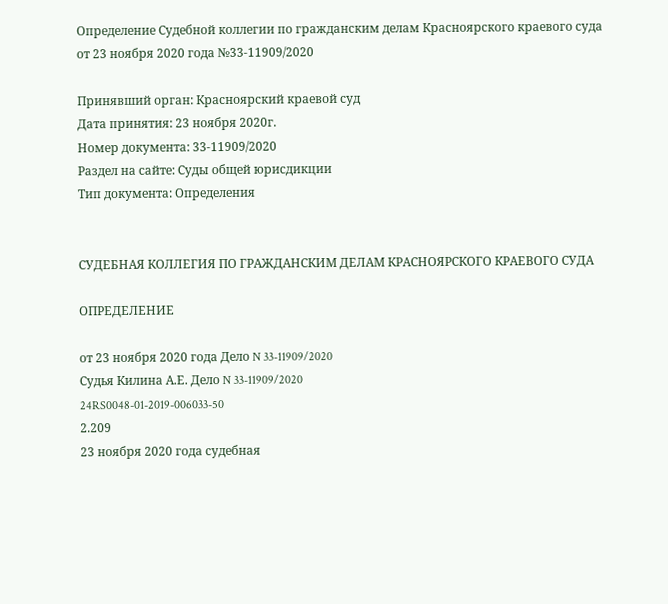Определение Судебной коллегии по гражданским делам Красноярского краевого суда от 23 ноября 2020 года №33-11909/2020

Принявший орган: Красноярский краевой суд
Дата принятия: 23 ноября 2020г.
Номер документа: 33-11909/2020
Раздел на сайте: Суды общей юрисдикции
Тип документа: Определения


СУДЕБНАЯ КОЛЛЕГИЯ ПО ГРАЖДАНСКИМ ДЕЛАМ КРАСНОЯРСКОГО КРАЕВОГО СУДА

ОПРЕДЕЛЕНИЕ

от 23 ноября 2020 года Дело N 33-11909/2020
Судья Килина А.Е. Дело N 33-11909/2020
24RS0048-01-2019-006033-50
2.209
23 ноября 2020 года судебная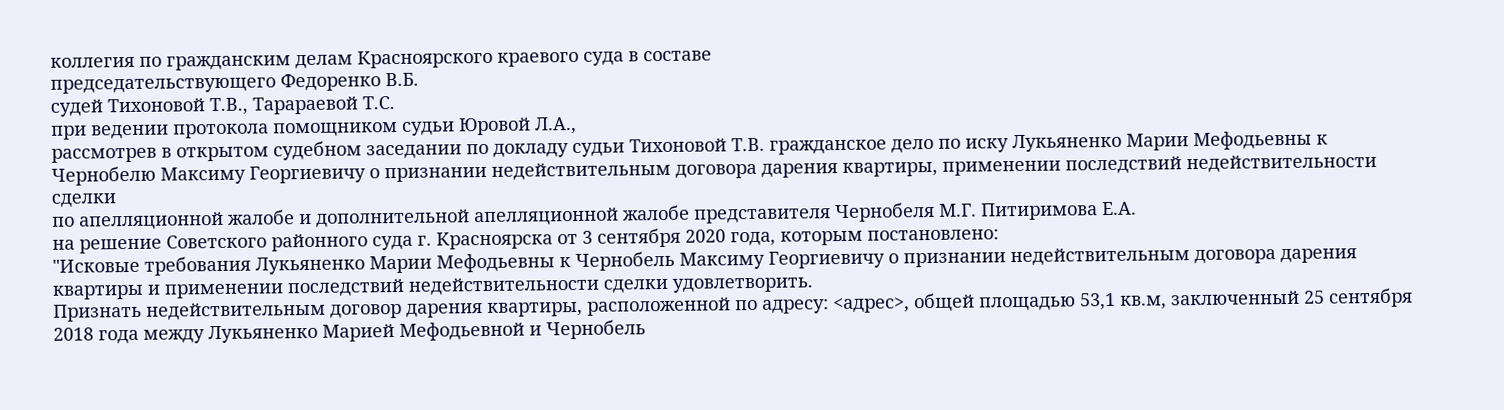коллегия по гражданским делам Красноярского краевого суда в составе
председательствующего Федоренко В.Б.
судей Тихоновой Т.В., Тарараевой Т.С.
при ведении протокола помощником судьи Юровой Л.А.,
рассмотрев в открытом судебном заседании по докладу судьи Тихоновой Т.В. гражданское дело по иску Лукьяненко Марии Мефодьевны к Чернобелю Максиму Георгиевичу о признании недействительным договора дарения квартиры, применении последствий недействительности сделки
по апелляционной жалобе и дополнительной апелляционной жалобе представителя Чернобеля М.Г. Питиримова Е.А.
на решение Советского районного суда г. Красноярска от 3 сентября 2020 года, которым постановлено:
"Исковые требования Лукьяненко Марии Мефодьевны к Чернобель Максиму Георгиевичу о признании недействительным договора дарения квартиры и применении последствий недействительности сделки удовлетворить.
Признать недействительным договор дарения квартиры, расположенной по адресу: <адрес>, общей площадью 53,1 кв.м, заключенный 25 сентября 2018 года между Лукьяненко Марией Мефодьевной и Чернобель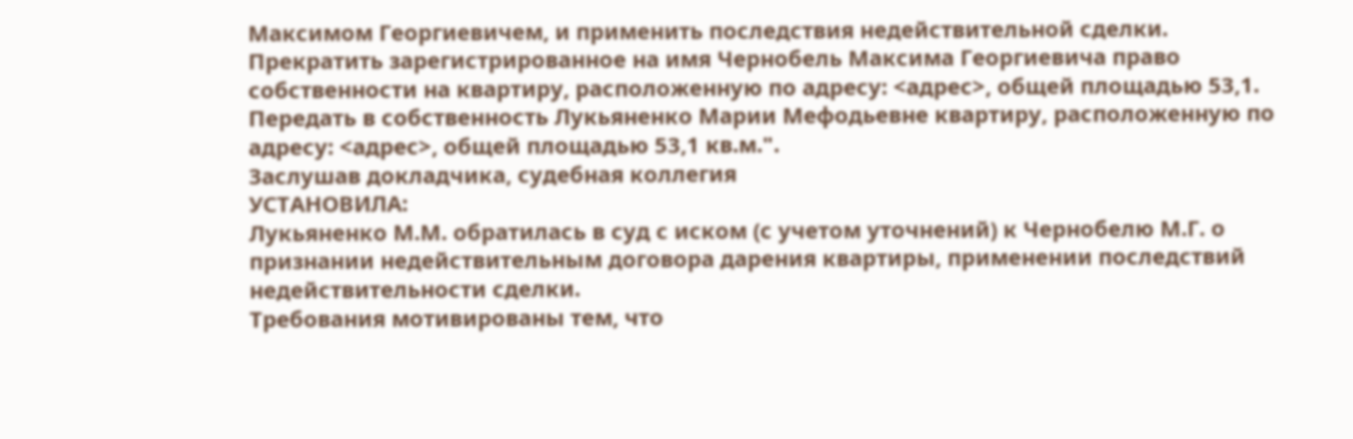Максимом Георгиевичем, и применить последствия недействительной сделки.
Прекратить зарегистрированное на имя Чернобель Максима Георгиевича право собственности на квартиру, расположенную по адресу: <адрес>, общей площадью 53,1.
Передать в собственность Лукьяненко Марии Мефодьевне квартиру, расположенную по адресу: <адрес>, общей площадью 53,1 кв.м.".
Заслушав докладчика, судебная коллегия
УСТАНОВИЛА:
Лукьяненко М.М. обратилась в суд с иском (с учетом уточнений) к Чернобелю М.Г. о признании недействительным договора дарения квартиры, применении последствий недействительности сделки.
Требования мотивированы тем, что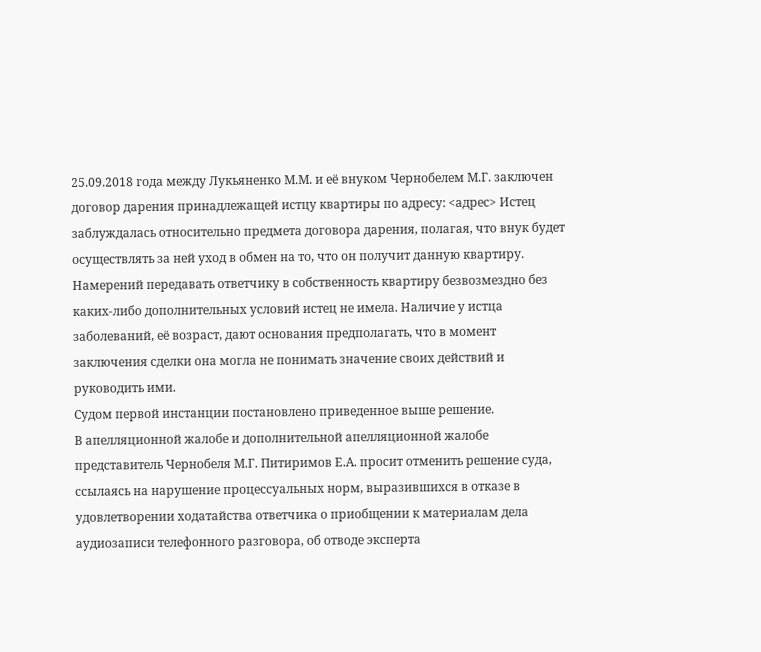25.09.2018 года между Лукьяненко М.М. и её внуком Чернобелем М.Г. заключен договор дарения принадлежащей истцу квартиры по адресу: <адрес> Истец заблуждалась относительно предмета договора дарения, полагая, что внук будет осуществлять за ней уход в обмен на то, что он получит данную квартиру. Намерений передавать ответчику в собственность квартиру безвозмездно без каких-либо дополнительных условий истец не имела. Наличие у истца заболеваний, её возраст, дают основания предполагать, что в момент заключения сделки она могла не понимать значение своих действий и руководить ими.
Судом первой инстанции постановлено приведенное выше решение.
В апелляционной жалобе и дополнительной апелляционной жалобе представитель Чернобеля М.Г. Питиримов Е.А. просит отменить решение суда, ссылаясь на нарушение процессуальных норм, выразившихся в отказе в удовлетворении ходатайства ответчика о приобщении к материалам дела аудиозаписи телефонного разговора, об отводе эксперта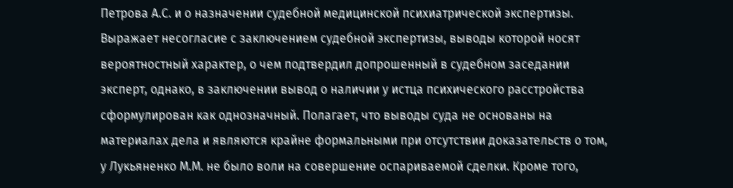Петрова А.С. и о назначении судебной медицинской психиатрической экспертизы. Выражает несогласие с заключением судебной экспертизы, выводы которой носят вероятностный характер, о чем подтвердил допрошенный в судебном заседании эксперт, однако, в заключении вывод о наличии у истца психического расстройства сформулирован как однозначный. Полагает, что выводы суда не основаны на материалах дела и являются крайне формальными при отсутствии доказательств о том, у Лукьяненко М.М. не было воли на совершение оспариваемой сделки. Кроме того,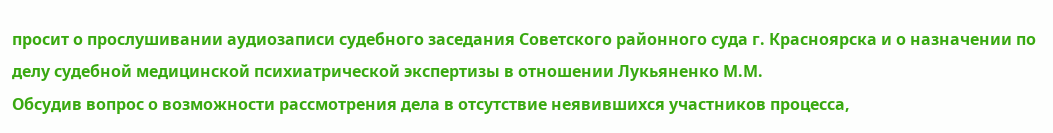просит о прослушивании аудиозаписи судебного заседания Советского районного суда г. Красноярска и о назначении по делу судебной медицинской психиатрической экспертизы в отношении Лукьяненко М.М.
Обсудив вопрос о возможности рассмотрения дела в отсутствие неявившихся участников процесса,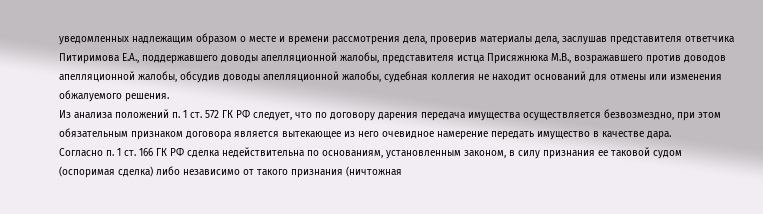уведомленных надлежащим образом о месте и времени рассмотрения дела, проверив материалы дела, заслушав представителя ответчика Питиримова Е.А., поддержавшего доводы апелляционной жалобы, представителя истца Присяжнюка М.В., возражавшего против доводов апелляционной жалобы, обсудив доводы апелляционной жалобы, судебная коллегия не находит оснований для отмены или изменения обжалуемого решения.
Из анализа положений п. 1 ст. 572 ГК РФ следует, что по договору дарения передача имущества осуществляется безвозмездно, при этом обязательным признаком договора является вытекающее из него очевидное намерение передать имущество в качестве дара.
Согласно п. 1 ст. 166 ГК РФ сделка недействительна по основаниям, установленным законом, в силу признания ее таковой судом (оспоримая сделка) либо независимо от такого признания (ничтожная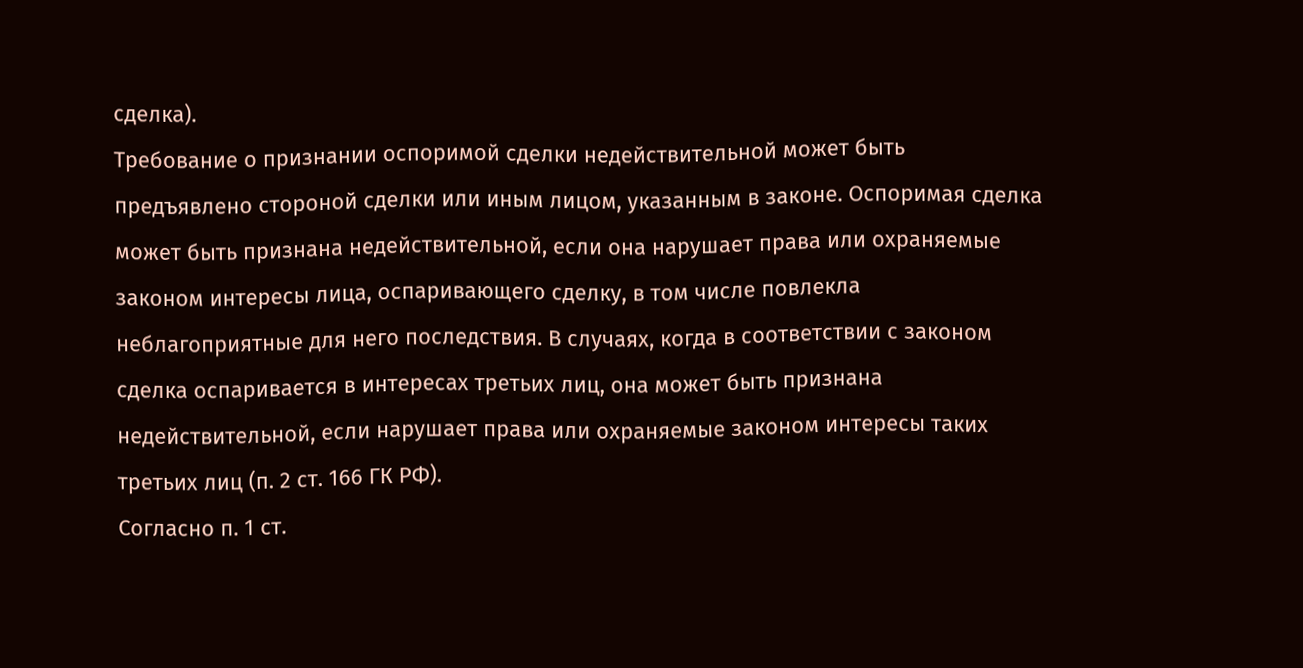сделка).
Требование о признании оспоримой сделки недействительной может быть предъявлено стороной сделки или иным лицом, указанным в законе. Оспоримая сделка может быть признана недействительной, если она нарушает права или охраняемые законом интересы лица, оспаривающего сделку, в том числе повлекла неблагоприятные для него последствия. В случаях, когда в соответствии с законом сделка оспаривается в интересах третьих лиц, она может быть признана недействительной, если нарушает права или охраняемые законом интересы таких третьих лиц (п. 2 ст. 166 ГК РФ).
Согласно п. 1 ст.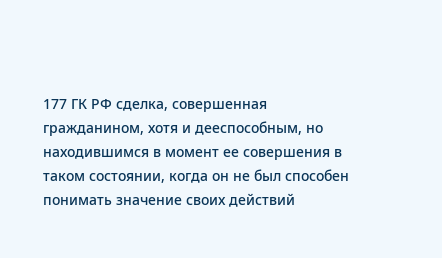177 ГК РФ сделка, совершенная гражданином, хотя и дееспособным, но находившимся в момент ее совершения в таком состоянии, когда он не был способен понимать значение своих действий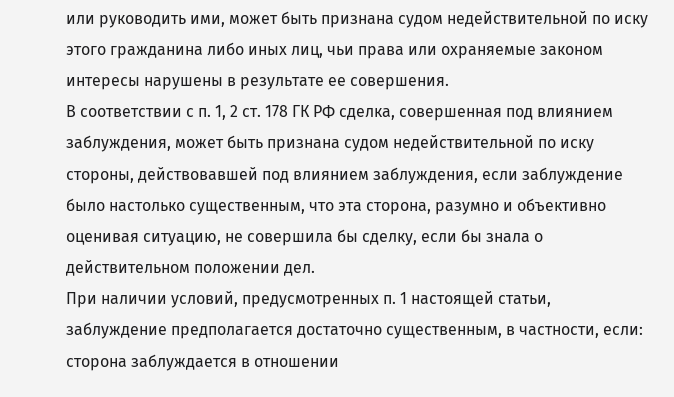или руководить ими, может быть признана судом недействительной по иску этого гражданина либо иных лиц, чьи права или охраняемые законом интересы нарушены в результате ее совершения.
В соответствии с п. 1, 2 ст. 178 ГК РФ сделка, совершенная под влиянием заблуждения, может быть признана судом недействительной по иску стороны, действовавшей под влиянием заблуждения, если заблуждение было настолько существенным, что эта сторона, разумно и объективно оценивая ситуацию, не совершила бы сделку, если бы знала о действительном положении дел.
При наличии условий, предусмотренных п. 1 настоящей статьи, заблуждение предполагается достаточно существенным, в частности, если: сторона заблуждается в отношении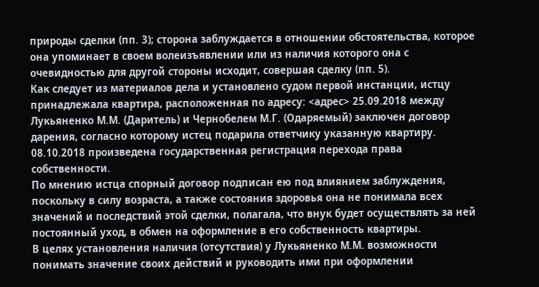природы сделки (пп. 3); сторона заблуждается в отношении обстоятельства, которое она упоминает в своем волеизъявлении или из наличия которого она с очевидностью для другой стороны исходит, совершая сделку (пп. 5).
Как следует из материалов дела и установлено судом первой инстанции, истцу принадлежала квартира, расположенная по адресу: <адрес> 25.09.2018 между Лукьяненко М.М. (Даритель) и Чернобелем М.Г. (Одаряемый) заключен договор дарения, согласно которому истец подарила ответчику указанную квартиру. 08.10.2018 произведена государственная регистрация перехода права собственности.
По мнению истца спорный договор подписан ею под влиянием заблуждения, поскольку в силу возраста, а также состояния здоровья она не понимала всех значений и последствий этой сделки, полагала, что внук будет осуществлять за ней постоянный уход, в обмен на оформление в его собственность квартиры.
В целях установления наличия (отсутствия) у Лукьяненко М.М. возможности понимать значение своих действий и руководить ими при оформлении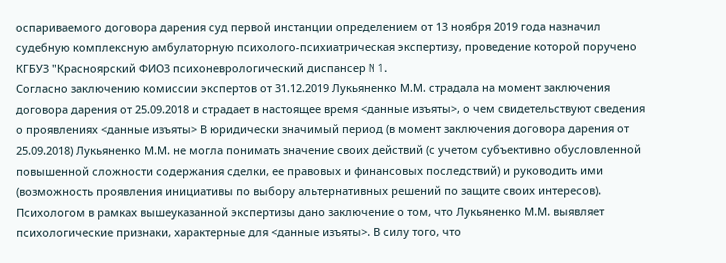оспариваемого договора дарения суд первой инстанции определением от 13 ноября 2019 года назначил судебную комплексную амбулаторную психолого-психиатрическая экспертизу, проведение которой поручено КГБУЗ "Красноярский ФИО3 психоневрологический диспансер N 1.
Согласно заключению комиссии экспертов от 31.12.2019 Лукьяненко М.М. страдала на момент заключения договора дарения от 25.09.2018 и страдает в настоящее время <данные изъяты>, о чем свидетельствуют сведения о проявлениях <данные изъяты> В юридически значимый период (в момент заключения договора дарения от 25.09.2018) Лукьяненко М.М. не могла понимать значение своих действий (с учетом субъективно обусловленной повышенной сложности содержания сделки, ее правовых и финансовых последствий) и руководить ими (возможность проявления инициативы по выбору альтернативных решений по защите своих интересов).
Психологом в рамках вышеуказанной экспертизы дано заключение о том, что Лукьяненко М.М. выявляет психологические признаки, характерные для <данные изъяты>. В силу того, что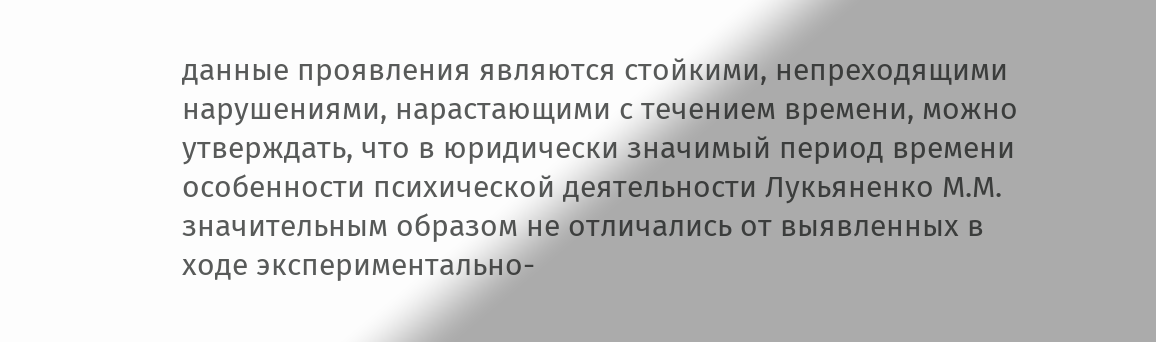данные проявления являются стойкими, непреходящими нарушениями, нарастающими с течением времени, можно утверждать, что в юридически значимый период времени особенности психической деятельности Лукьяненко М.М. значительным образом не отличались от выявленных в ходе экспериментально-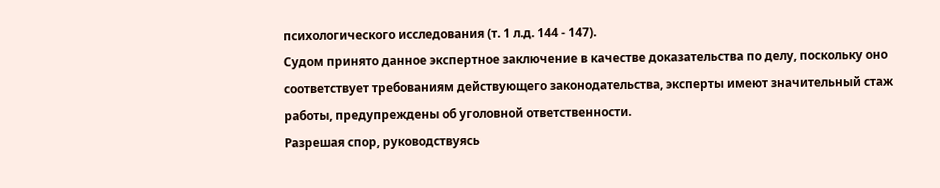психологического исследования (т. 1 л.д. 144 - 147).
Судом принято данное экспертное заключение в качестве доказательства по делу, поскольку оно соответствует требованиям действующего законодательства, эксперты имеют значительный стаж работы, предупреждены об уголовной ответственности.
Разрешая спор, руководствуясь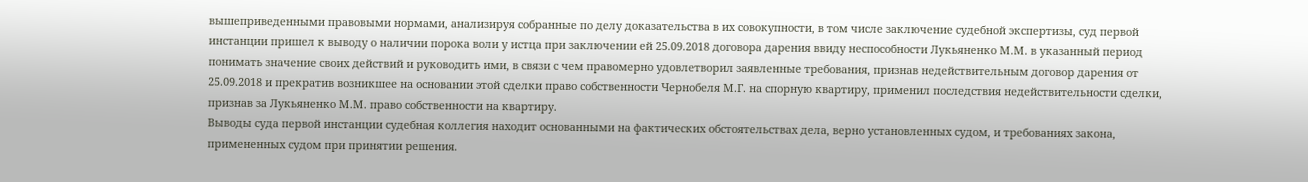вышеприведенными правовыми нормами, анализируя собранные по делу доказательства в их совокупности, в том числе заключение судебной экспертизы, суд первой инстанции пришел к выводу о наличии порока воли у истца при заключении ей 25.09.2018 договора дарения ввиду неспособности Лукьяненко М.М. в указанный период понимать значение своих действий и руководить ими, в связи с чем правомерно удовлетворил заявленные требования, признав недействительным договор дарения от 25.09.2018 и прекратив возникшее на основании этой сделки право собственности Чернобеля М.Г. на спорную квартиру, применил последствия недействительности сделки, признав за Лукьяненко М.М. право собственности на квартиру.
Выводы суда первой инстанции судебная коллегия находит основанными на фактических обстоятельствах дела, верно установленных судом, и требованиях закона, примененных судом при принятии решения.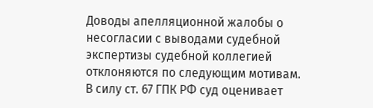Доводы апелляционной жалобы о несогласии с выводами судебной экспертизы судебной коллегией отклоняются по следующим мотивам.
В силу ст. 67 ГПК РФ суд оценивает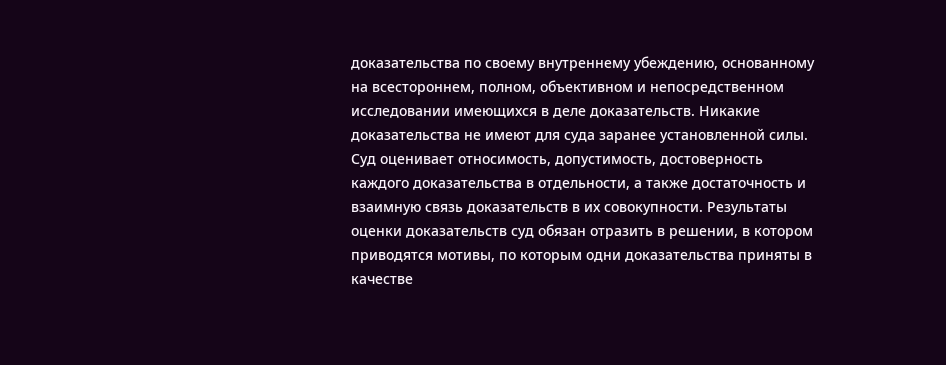доказательства по своему внутреннему убеждению, основанному на всестороннем, полном, объективном и непосредственном исследовании имеющихся в деле доказательств. Никакие доказательства не имеют для суда заранее установленной силы. Суд оценивает относимость, допустимость, достоверность каждого доказательства в отдельности, а также достаточность и взаимную связь доказательств в их совокупности. Результаты оценки доказательств суд обязан отразить в решении, в котором приводятся мотивы, по которым одни доказательства приняты в качестве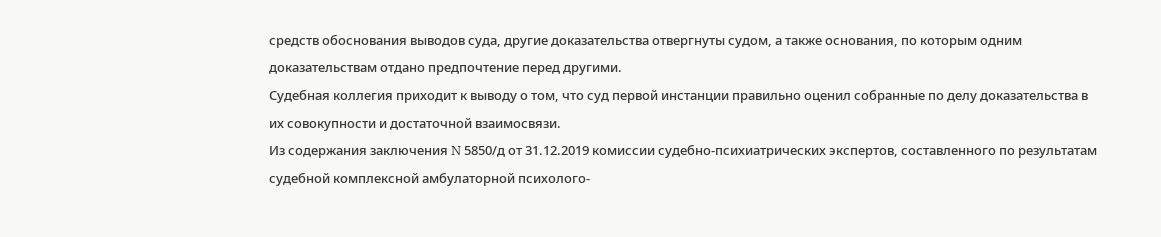средств обоснования выводов суда, другие доказательства отвергнуты судом, а также основания, по которым одним доказательствам отдано предпочтение перед другими.
Судебная коллегия приходит к выводу о том, что суд первой инстанции правильно оценил собранные по делу доказательства в их совокупности и достаточной взаимосвязи.
Из содержания заключения N 5850/д от 31.12.2019 комиссии судебно-психиатрических экспертов, составленного по результатам судебной комплексной амбулаторной психолого-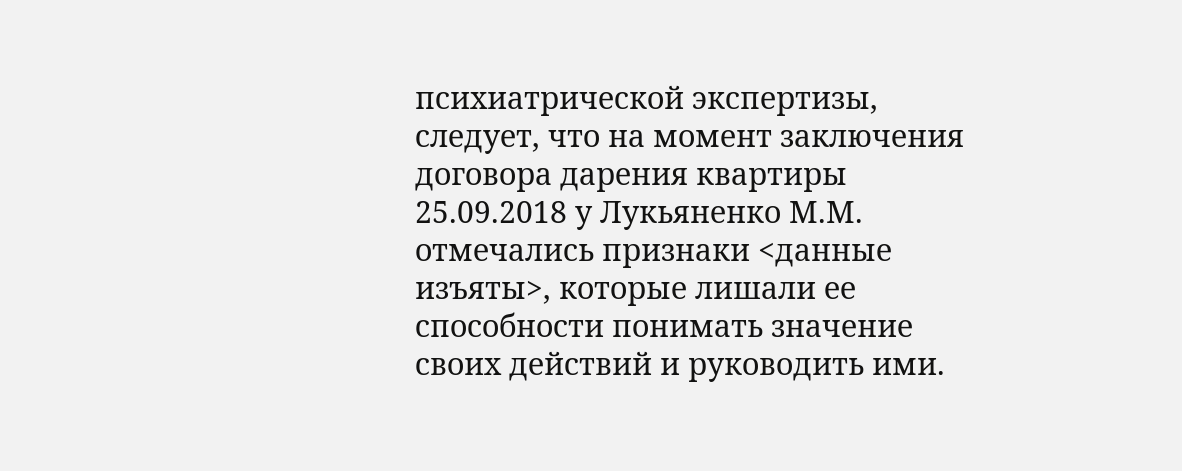психиатрической экспертизы, следует, что на момент заключения договора дарения квартиры 25.09.2018 у Лукьяненко М.М. отмечались признаки <данные изъяты>, которые лишали ее способности понимать значение своих действий и руководить ими.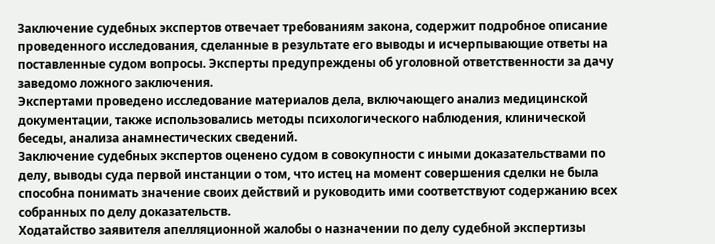Заключение судебных экспертов отвечает требованиям закона, содержит подробное описание проведенного исследования, сделанные в результате его выводы и исчерпывающие ответы на поставленные судом вопросы. Эксперты предупреждены об уголовной ответственности за дачу заведомо ложного заключения.
Экспертами проведено исследование материалов дела, включающего анализ медицинской документации, также использовались методы психологического наблюдения, клинической беседы, анализа анамнестических сведений.
Заключение судебных экспертов оценено судом в совокупности с иными доказательствами по делу, выводы суда первой инстанции о том, что истец на момент совершения сделки не была способна понимать значение своих действий и руководить ими соответствуют содержанию всех собранных по делу доказательств.
Ходатайство заявителя апелляционной жалобы о назначении по делу судебной экспертизы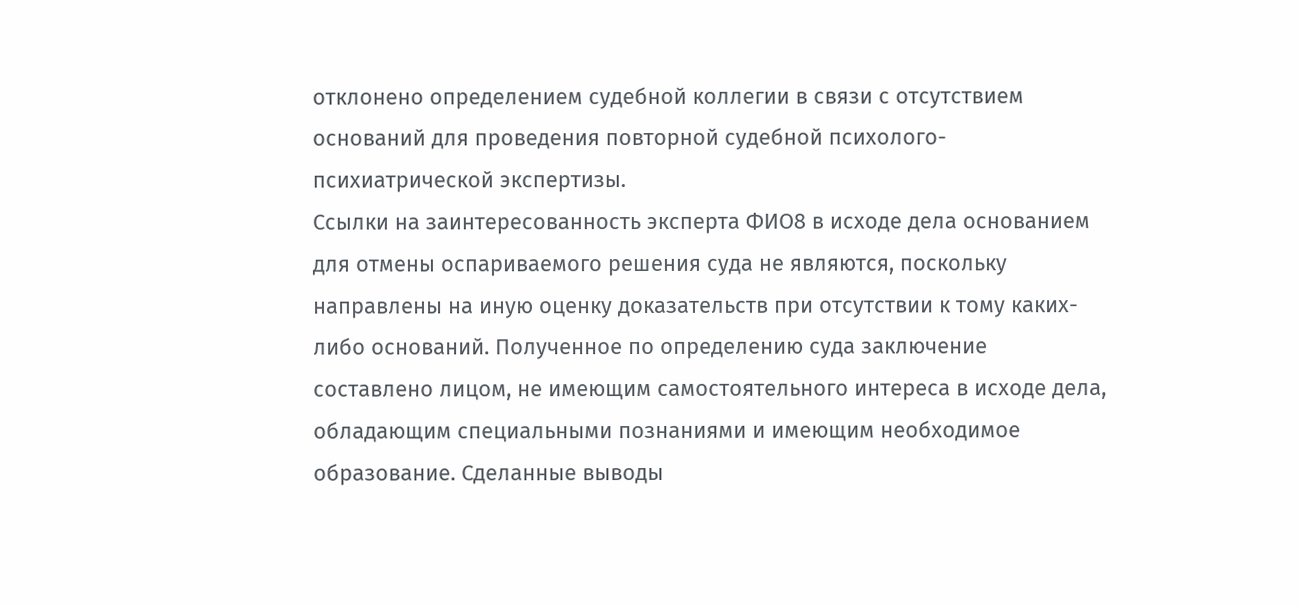отклонено определением судебной коллегии в связи с отсутствием оснований для проведения повторной судебной психолого-психиатрической экспертизы.
Ссылки на заинтересованность эксперта ФИО8 в исходе дела основанием для отмены оспариваемого решения суда не являются, поскольку направлены на иную оценку доказательств при отсутствии к тому каких-либо оснований. Полученное по определению суда заключение составлено лицом, не имеющим самостоятельного интереса в исходе дела, обладающим специальными познаниями и имеющим необходимое образование. Сделанные выводы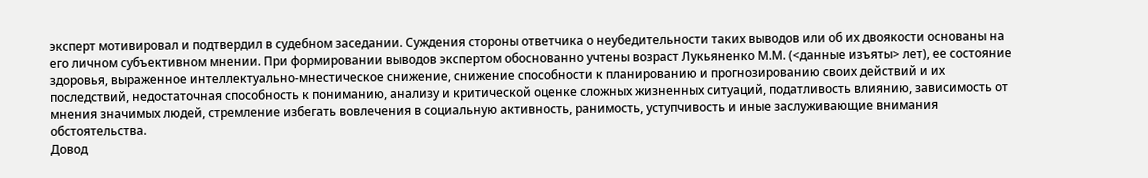эксперт мотивировал и подтвердил в судебном заседании. Суждения стороны ответчика о неубедительности таких выводов или об их двоякости основаны на его личном субъективном мнении. При формировании выводов экспертом обоснованно учтены возраст Лукьяненко М.М. (<данные изъяты> лет), ее состояние здоровья, выраженное интеллектуально-мнестическое снижение, снижение способности к планированию и прогнозированию своих действий и их последствий, недостаточная способность к пониманию, анализу и критической оценке сложных жизненных ситуаций, податливость влиянию, зависимость от мнения значимых людей, стремление избегать вовлечения в социальную активность, ранимость, уступчивость и иные заслуживающие внимания обстоятельства.
Довод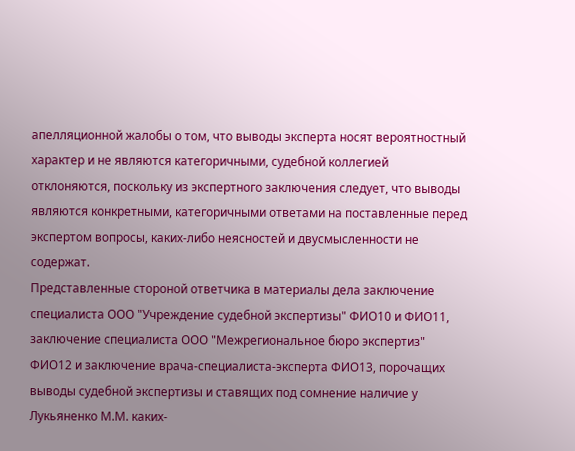апелляционной жалобы о том, что выводы эксперта носят вероятностный характер и не являются категоричными, судебной коллегией отклоняются, поскольку из экспертного заключения следует, что выводы являются конкретными, категоричными ответами на поставленные перед экспертом вопросы, каких-либо неясностей и двусмысленности не содержат.
Представленные стороной ответчика в материалы дела заключение специалиста ООО "Учреждение судебной экспертизы" ФИО10 и ФИО11, заключение специалиста ООО "Межрегиональное бюро экспертиз" ФИО12 и заключение врача-специалиста-эксперта ФИО13, порочащих выводы судебной экспертизы и ставящих под сомнение наличие у Лукьяненко М.М. каких-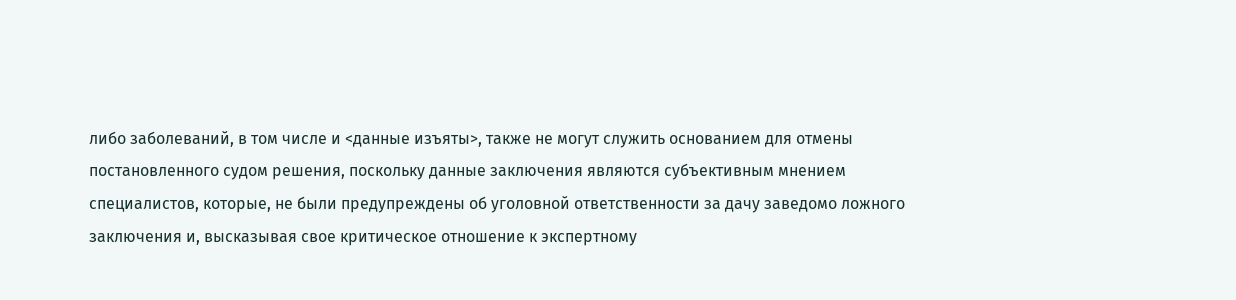либо заболеваний, в том числе и <данные изъяты>, также не могут служить основанием для отмены постановленного судом решения, поскольку данные заключения являются субъективным мнением специалистов, которые, не были предупреждены об уголовной ответственности за дачу заведомо ложного заключения и, высказывая свое критическое отношение к экспертному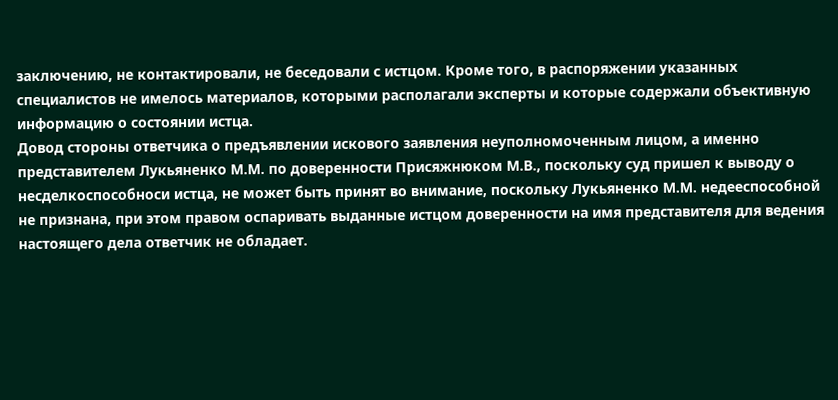заключению, не контактировали, не беседовали с истцом. Кроме того, в распоряжении указанных специалистов не имелось материалов, которыми располагали эксперты и которые содержали объективную информацию о состоянии истца.
Довод стороны ответчика о предъявлении искового заявления неуполномоченным лицом, а именно представителем Лукьяненко М.М. по доверенности Присяжнюком М.В., поскольку суд пришел к выводу о несделкоспособноси истца, не может быть принят во внимание, поскольку Лукьяненко М.М. недееспособной не признана, при этом правом оспаривать выданные истцом доверенности на имя представителя для ведения настоящего дела ответчик не обладает.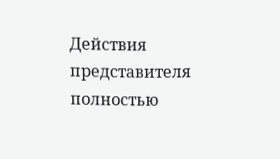Действия представителя полностью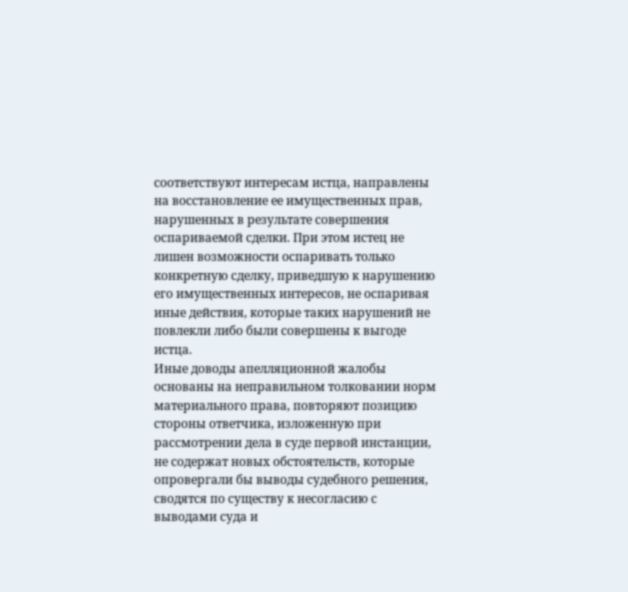соответствуют интересам истца, направлены на восстановление ее имущественных прав, нарушенных в результате совершения оспариваемой сделки. При этом истец не лишен возможности оспаривать только конкретную сделку, приведшую к нарушению его имущественных интересов, не оспаривая иные действия, которые таких нарушений не повлекли либо были совершены к выгоде истца.
Иные доводы апелляционной жалобы основаны на неправильном толковании норм материального права, повторяют позицию стороны ответчика, изложенную при рассмотрении дела в суде первой инстанции, не содержат новых обстоятельств, которые опровергали бы выводы судебного решения, сводятся по существу к несогласию с выводами суда и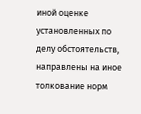иной оценке установленных по делу обстоятельств, направлены на иное толкование норм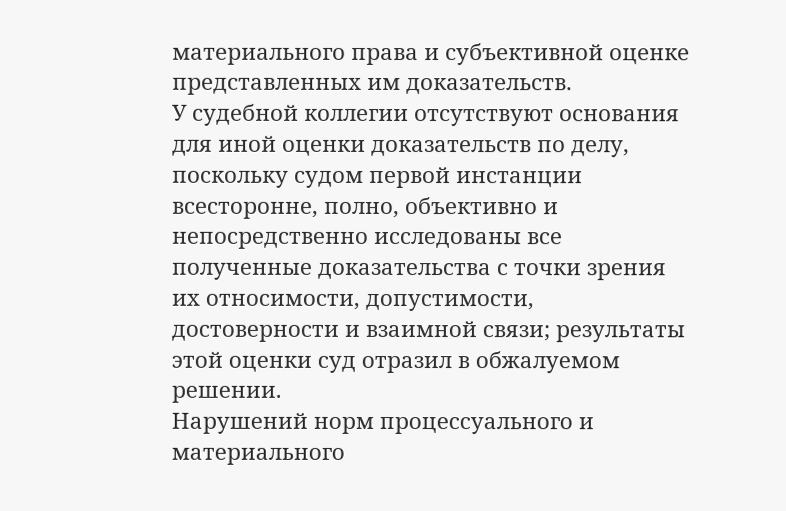материального права и субъективной оценке представленных им доказательств.
У судебной коллегии отсутствуют основания для иной оценки доказательств по делу, поскольку судом первой инстанции всесторонне, полно, объективно и непосредственно исследованы все полученные доказательства с точки зрения их относимости, допустимости, достоверности и взаимной связи; результаты этой оценки суд отразил в обжалуемом решении.
Нарушений норм процессуального и материального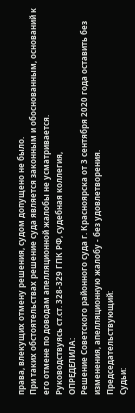права, влекущих отмену решения, судом допущено не было.
При таких обстоятельствах решение суда является законным и обоснованным, оснований к его отмене по доводам апелляционной жалобы не усматривается.
Руководствуясь ст.ст. 328-329 ГПК РФ, судебная коллегия,
ОПРЕДЕЛИЛА:
Решение Советского районного суда г. Красноярска от 3 сентября 2020 года оставить без изменения, апелляционную жалобу - без удовлетворения.
Председательствующий:
Судьи: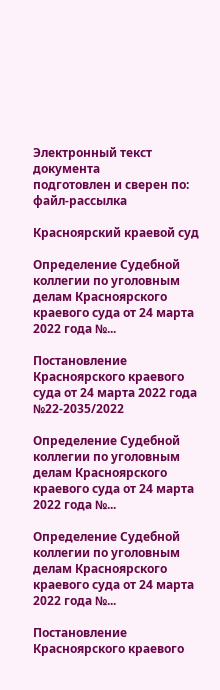Электронный текст документа
подготовлен и сверен по:
файл-рассылка

Красноярский краевой суд

Определение Судебной коллегии по уголовным делам Красноярского краевого суда от 24 марта 2022 года №...

Постановление Красноярского краевого суда от 24 марта 2022 года №22-2035/2022

Определение Судебной коллегии по уголовным делам Красноярского краевого суда от 24 марта 2022 года №...

Определение Судебной коллегии по уголовным делам Красноярского краевого суда от 24 марта 2022 года №...

Постановление Красноярского краевого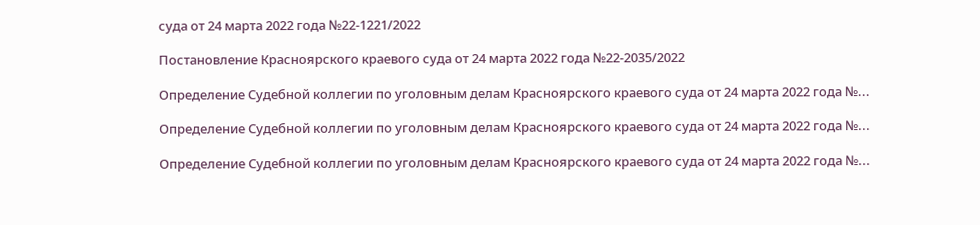суда от 24 марта 2022 года №22-1221/2022

Постановление Красноярского краевого суда от 24 марта 2022 года №22-2035/2022

Определение Судебной коллегии по уголовным делам Красноярского краевого суда от 24 марта 2022 года №...

Определение Судебной коллегии по уголовным делам Красноярского краевого суда от 24 марта 2022 года №...

Определение Судебной коллегии по уголовным делам Красноярского краевого суда от 24 марта 2022 года №...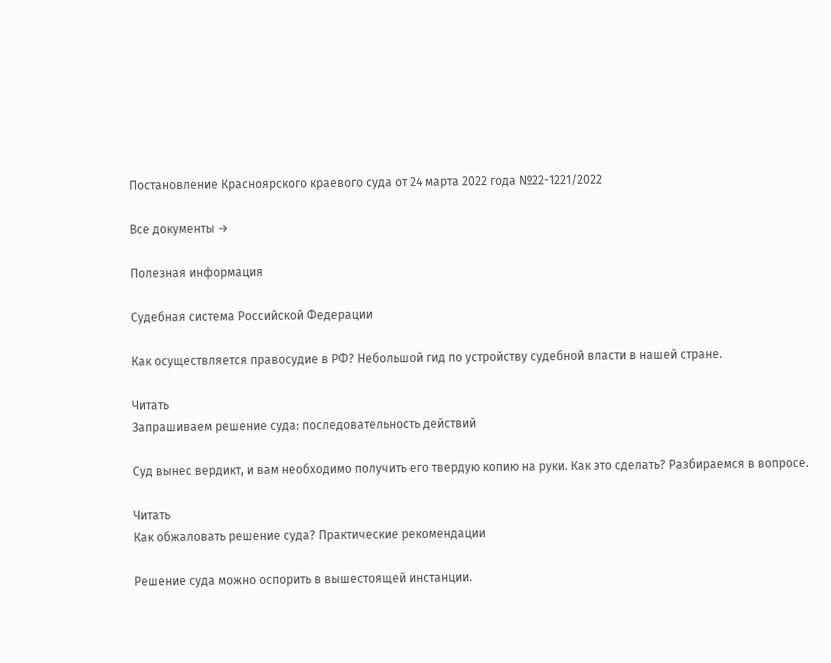Постановление Красноярского краевого суда от 24 марта 2022 года №22-1221/2022

Все документы →

Полезная информация

Судебная система Российской Федерации

Как осуществляется правосудие в РФ? Небольшой гид по устройству судебной власти в нашей стране.

Читать
Запрашиваем решение суда: последовательность действий

Суд вынес вердикт, и вам необходимо получить его твердую копию на руки. Как это сделать? Разбираемся в вопросе.

Читать
Как обжаловать решение суда? Практические рекомендации

Решение суда можно оспорить в вышестоящей инстанции.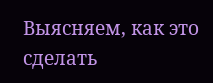Выясняем, как это сделать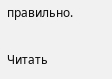правильно.

Читать